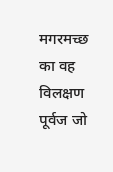मगरमच्छ का वह विलक्षण पूर्वज जो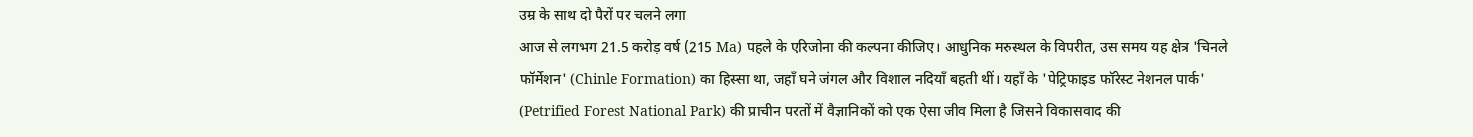उम्र के साथ दो पैरों पर चलने लगा
आज से लगभग 21.5 करोड़ वर्ष (215 Ma) पहले के एरिजोना की कल्पना कीजिए। आधुनिक मरुस्थल के विपरीत, उस समय यह क्षेत्र 'चिनले फॉर्मेशन' (Chinle Formation) का हिस्सा था, जहाँ घने जंगल और विशाल नदियाँ बहती थीं। यहाँ के 'पेट्रिफाइड फॉरेस्ट नेशनल पार्क' (Petrified Forest National Park) की प्राचीन परतों में वैज्ञानिकों को एक ऐसा जीव मिला है जिसने विकासवाद की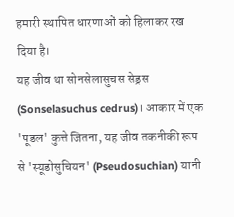हमारी स्थापित धारणाओं को हिलाकर रख दिया है।
यह जीव था सोनसेलासुचस सेड्रस (Sonselasuchus cedrus)। आकार में एक 'पूडल' कुत्ते जितना, यह जीव तकनीकी रूप से 'स्यूडोसुचियन' (Pseudosuchian) यानी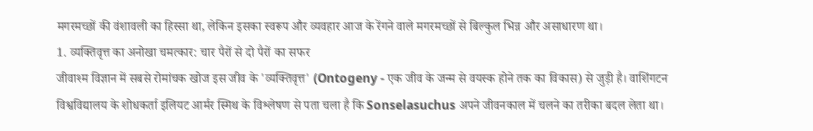मगरमच्छों की वंशावली का हिस्सा था, लेकिन इसका स्वरूप और व्यवहार आज के रेंगने वाले मगरमच्छों से बिल्कुल भिन्न और असाधारण था।
1. व्यक्तिवृत्त का अनोखा चमत्कार: चार पैरों से दो पैरों का सफर
जीवाश्म विज्ञान में सबसे रोमांचक खोज इस जीव के 'व्यक्तिवृत्त' (Ontogeny - एक जीव के जन्म से वयस्क होने तक का विकास) से जुड़ी है। वाशिंगटन विश्वविद्यालय के शोधकर्ता इलियट आर्मर स्मिथ के विश्लेषण से पता चला है कि Sonselasuchus अपने जीवनकाल में चलने का तरीका बदल लेता था।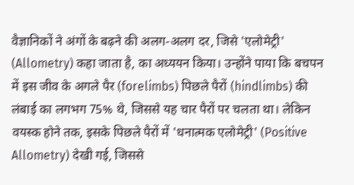वैज्ञानिकों ने अंगों के बढ़ने की अलग-अलग दर, जिसे 'एलोमेट्री' (Allometry) कहा जाता है, का अध्ययन किया। उन्होंने पाया कि बचपन में इस जीव के अगले पैर (forelimbs) पिछले पैरों (hindlimbs) की लंबाई का लगभग 75% थे, जिससे यह चार पैरों पर चलता था। लेकिन वयस्क होने तक, इसके पिछले पैरों में 'धनात्मक एलोमेट्री' (Positive Allometry) देखी गई, जिससे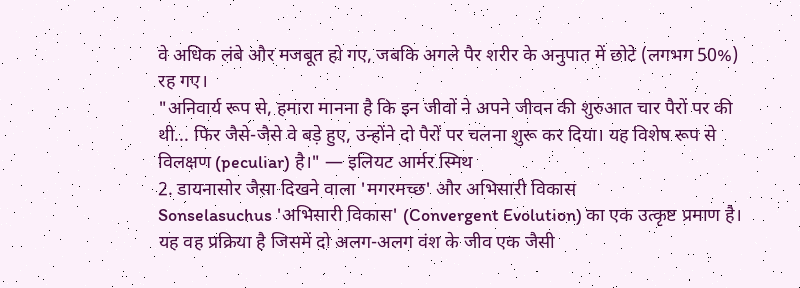वे अधिक लंबे और मजबूत हो गए, जबकि अगले पैर शरीर के अनुपात में छोटे (लगभग 50%) रह गए।
"अनिवार्य रूप से, हमारा मानना है कि इन जीवों ने अपने जीवन की शुरुआत चार पैरों पर की थी... फिर जैसे-जैसे वे बड़े हुए, उन्होंने दो पैरों पर चलना शुरू कर दिया। यह विशेष रूप से विलक्षण (peculiar) है।" — इलियट आर्मर स्मिथ
2. डायनासोर जैसा दिखने वाला 'मगरमच्छ' और अभिसारी विकास
Sonselasuchus 'अभिसारी विकास' (Convergent Evolution) का एक उत्कृष्ट प्रमाण है। यह वह प्रक्रिया है जिसमें दो अलग-अलग वंश के जीव एक जैसी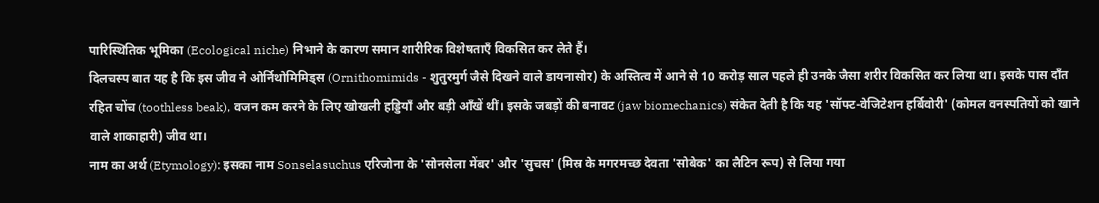पारिस्थितिक भूमिका (Ecological niche) निभाने के कारण समान शारीरिक विशेषताएँ विकसित कर लेते हैं।
दिलचस्प बात यह है कि इस जीव ने ओर्निथोमिमिड्स (Ornithomimids - शुतुरमुर्ग जैसे दिखने वाले डायनासोर) के अस्तित्व में आने से 10 करोड़ साल पहले ही उनके जैसा शरीर विकसित कर लिया था। इसके पास दाँत रहित चोंच (toothless beak), वजन कम करने के लिए खोखली हड्डियाँ और बड़ी आँखें थीं। इसके जबड़ों की बनावट (jaw biomechanics) संकेत देती है कि यह 'सॉफ्ट-वेजिटेशन हर्बिवोरी' (कोमल वनस्पतियों को खाने वाले शाकाहारी) जीव था।
नाम का अर्थ (Etymology): इसका नाम Sonselasuchus एरिजोना के 'सोनसेला मेंबर' और 'सुचस' (मिस्र के मगरमच्छ देवता 'सोबेक' का लैटिन रूप) से लिया गया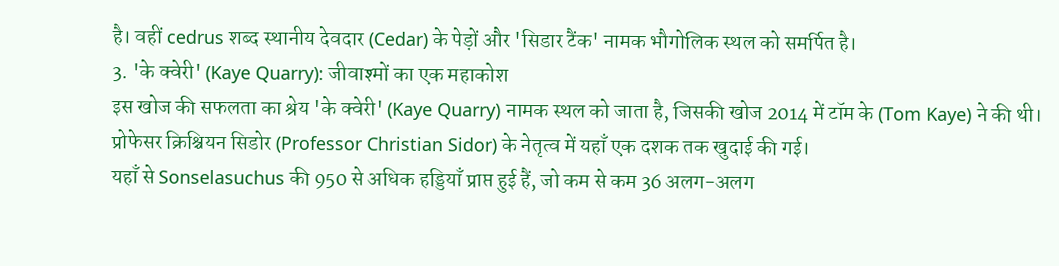है। वहीं cedrus शब्द स्थानीय देवदार (Cedar) के पेड़ों और 'सिडार टैंक' नामक भौगोलिक स्थल को समर्पित है।
3. 'के क्वेरी' (Kaye Quarry): जीवाश्मों का एक महाकोश
इस खोज की सफलता का श्रेय 'के क्वेरी' (Kaye Quarry) नामक स्थल को जाता है, जिसकी खोज 2014 में टॉम के (Tom Kaye) ने की थी। प्रोफेसर क्रिश्चियन सिडोर (Professor Christian Sidor) के नेतृत्व में यहाँ एक दशक तक खुदाई की गई।
यहाँ से Sonselasuchus की 950 से अधिक हड्डियाँ प्राप्त हुई हैं, जो कम से कम 36 अलग-अलग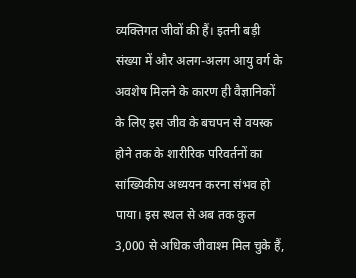व्यक्तिगत जीवों की हैं। इतनी बड़ी संख्या में और अलग-अलग आयु वर्ग के अवशेष मिलने के कारण ही वैज्ञानिकों के लिए इस जीव के बचपन से वयस्क होने तक के शारीरिक परिवर्तनों का सांख्यिकीय अध्ययन करना संभव हो पाया। इस स्थल से अब तक कुल 3,000 से अधिक जीवाश्म मिल चुके हैं,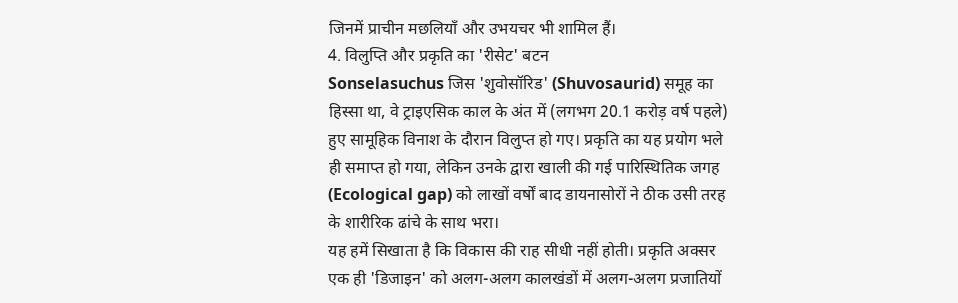जिनमें प्राचीन मछलियाँ और उभयचर भी शामिल हैं।
4. विलुप्ति और प्रकृति का 'रीसेट' बटन
Sonselasuchus जिस 'शुवोसॉरिड' (Shuvosaurid) समूह का हिस्सा था, वे ट्राइएसिक काल के अंत में (लगभग 20.1 करोड़ वर्ष पहले) हुए सामूहिक विनाश के दौरान विलुप्त हो गए। प्रकृति का यह प्रयोग भले ही समाप्त हो गया, लेकिन उनके द्वारा खाली की गई पारिस्थितिक जगह (Ecological gap) को लाखों वर्षों बाद डायनासोरों ने ठीक उसी तरह के शारीरिक ढांचे के साथ भरा।
यह हमें सिखाता है कि विकास की राह सीधी नहीं होती। प्रकृति अक्सर एक ही 'डिजाइन' को अलग-अलग कालखंडों में अलग-अलग प्रजातियों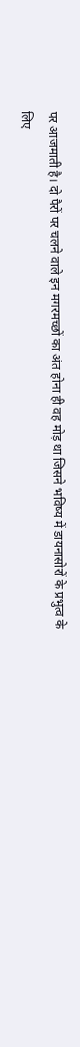पर आजमाती है। दो पैरों पर चलने वाले इन मगरमच्छों का अंत होना ही वह मोड़ था जिसने भविष्य में डायनासोरों के प्रभुत्व के लिए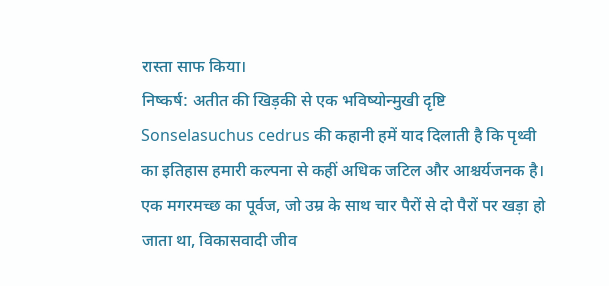रास्ता साफ किया।
निष्कर्ष: अतीत की खिड़की से एक भविष्योन्मुखी दृष्टि
Sonselasuchus cedrus की कहानी हमें याद दिलाती है कि पृथ्वी का इतिहास हमारी कल्पना से कहीं अधिक जटिल और आश्चर्यजनक है। एक मगरमच्छ का पूर्वज, जो उम्र के साथ चार पैरों से दो पैरों पर खड़ा हो जाता था, विकासवादी जीव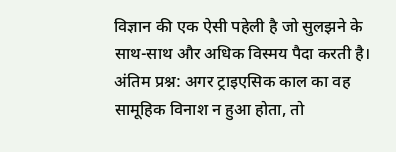विज्ञान की एक ऐसी पहेली है जो सुलझने के साथ-साथ और अधिक विस्मय पैदा करती है।
अंतिम प्रश्न: अगर ट्राइएसिक काल का वह सामूहिक विनाश न हुआ होता, तो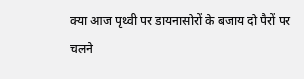क्या आज पृथ्वी पर डायनासोरों के बजाय दो पैरों पर चलने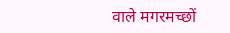वाले मगरमच्छों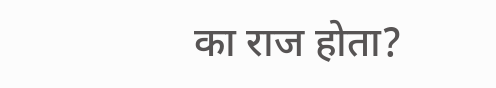का राज होता?